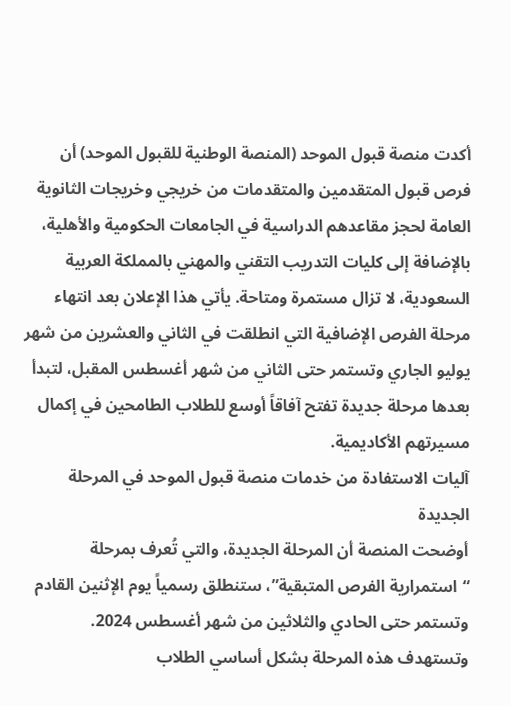أكدت منصة قبول الموحد (المنصة الوطنية للقبول الموحد) أن فرص قبول المتقدمين والمتقدمات من خريجي وخريجات الثانوية العامة لحجز مقاعدهم الدراسية في الجامعات الحكومية والأهلية، بالإضافة إلى كليات التدريب التقني والمهني بالمملكة العربية السعودية، لا تزال مستمرة ومتاحة. يأتي هذا الإعلان بعد انتهاء مرحلة الفرص الإضافية التي انطلقت في الثاني والعشرين من شهر يوليو الجاري وتستمر حتى الثاني من شهر أغسطس المقبل، لتبدأ بعدها مرحلة جديدة تفتح آفاقاً أوسع للطلاب الطامحين في إكمال مسيرتهم الأكاديمية.
آليات الاستفادة من خدمات منصة قبول الموحد في المرحلة الجديدة
أوضحت المنصة أن المرحلة الجديدة، والتي تُعرف بمرحلة “استمرارية الفرص المتبقية”، ستنطلق رسمياً يوم الإثنين القادم وتستمر حتى الحادي والثلاثين من شهر أغسطس 2024. وتستهدف هذه المرحلة بشكل أساسي الطلاب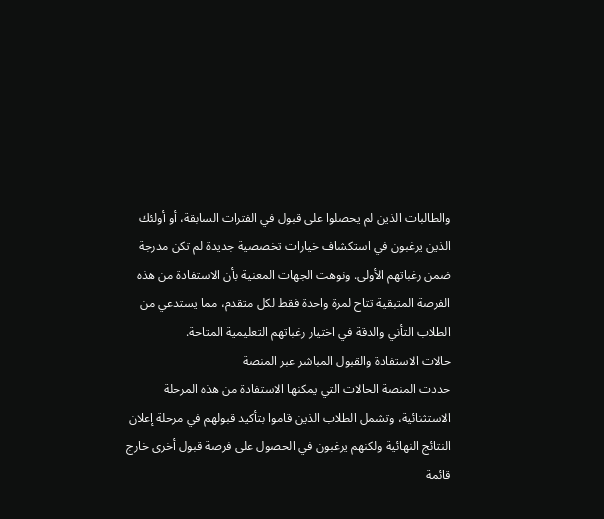والطالبات الذين لم يحصلوا على قبول في الفترات السابقة، أو أولئك الذين يرغبون في استكشاف خيارات تخصصية جديدة لم تكن مدرجة ضمن رغباتهم الأولى. ونوهت الجهات المعنية بأن الاستفادة من هذه الفرصة المتبقية تتاح لمرة واحدة فقط لكل متقدم، مما يستدعي من الطلاب التأني والدقة في اختيار رغباتهم التعليمية المتاحة.
حالات الاستفادة والقبول المباشر عبر المنصة
حددت المنصة الحالات التي يمكنها الاستفادة من هذه المرحلة الاستثنائية، وتشمل الطلاب الذين قاموا بتأكيد قبولهم في مرحلة إعلان النتائج النهائية ولكنهم يرغبون في الحصول على فرصة قبول أخرى خارج قائمة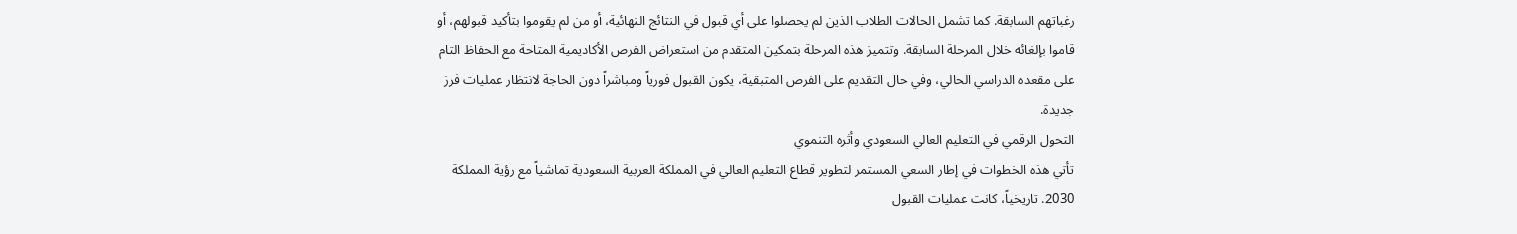رغباتهم السابقة. كما تشمل الحالات الطلاب الذين لم يحصلوا على أي قبول في النتائج النهائية، أو من لم يقوموا بتأكيد قبولهم، أو قاموا بإلغائه خلال المرحلة السابقة. وتتميز هذه المرحلة بتمكين المتقدم من استعراض الفرص الأكاديمية المتاحة مع الحفاظ التام على مقعده الدراسي الحالي، وفي حال التقديم على الفرص المتبقية، يكون القبول فورياً ومباشراً دون الحاجة لانتظار عمليات فرز جديدة.
التحول الرقمي في التعليم العالي السعودي وأثره التنموي
تأتي هذه الخطوات في إطار السعي المستمر لتطوير قطاع التعليم العالي في المملكة العربية السعودية تماشياً مع رؤية المملكة 2030. تاريخياً، كانت عمليات القبول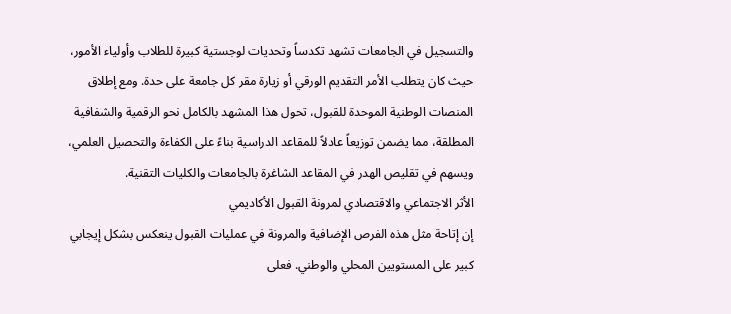والتسجيل في الجامعات تشهد تكدساً وتحديات لوجستية كبيرة للطلاب وأولياء الأمور، حيث كان يتطلب الأمر التقديم الورقي أو زيارة مقر كل جامعة على حدة. ومع إطلاق المنصات الوطنية الموحدة للقبول، تحول هذا المشهد بالكامل نحو الرقمية والشفافية المطلقة، مما يضمن توزيعاً عادلاً للمقاعد الدراسية بناءً على الكفاءة والتحصيل العلمي، ويسهم في تقليص الهدر في المقاعد الشاغرة بالجامعات والكليات التقنية.
الأثر الاجتماعي والاقتصادي لمرونة القبول الأكاديمي
إن إتاحة مثل هذه الفرص الإضافية والمرونة في عمليات القبول ينعكس بشكل إيجابي كبير على المستويين المحلي والوطني. فعلى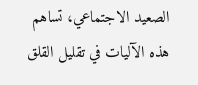الصعيد الاجتماعي، تساهم هذه الآليات في تقليل القلق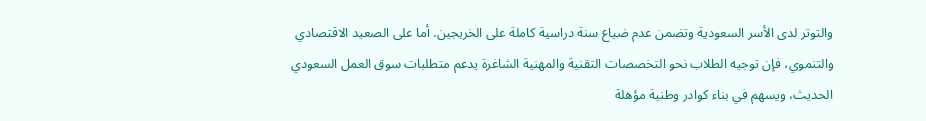والتوتر لدى الأسر السعودية وتضمن عدم ضياع سنة دراسية كاملة على الخريجين. أما على الصعيد الاقتصادي والتنموي، فإن توجيه الطلاب نحو التخصصات التقنية والمهنية الشاغرة يدعم متطلبات سوق العمل السعودي الحديث، ويسهم في بناء كوادر وطنية مؤهلة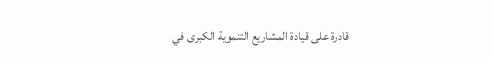قادرة على قيادة المشاريع التنموية الكبرى في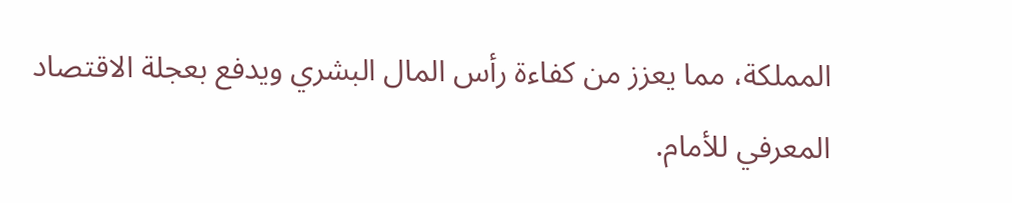المملكة، مما يعزز من كفاءة رأس المال البشري ويدفع بعجلة الاقتصاد المعرفي للأمام.